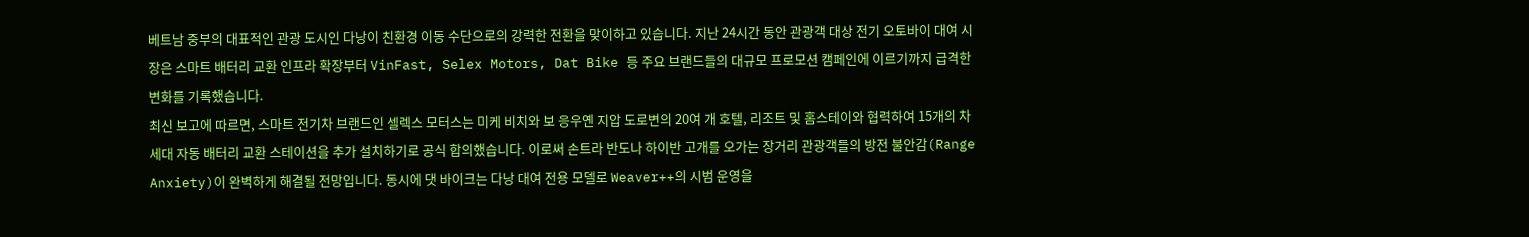베트남 중부의 대표적인 관광 도시인 다낭이 친환경 이동 수단으로의 강력한 전환을 맞이하고 있습니다. 지난 24시간 동안 관광객 대상 전기 오토바이 대여 시장은 스마트 배터리 교환 인프라 확장부터 VinFast, Selex Motors, Dat Bike 등 주요 브랜드들의 대규모 프로모션 캠페인에 이르기까지 급격한 변화를 기록했습니다.
최신 보고에 따르면, 스마트 전기차 브랜드인 셀렉스 모터스는 미케 비치와 보 응우옌 지압 도로변의 20여 개 호텔, 리조트 및 홈스테이와 협력하여 15개의 차세대 자동 배터리 교환 스테이션을 추가 설치하기로 공식 합의했습니다. 이로써 손트라 반도나 하이반 고개를 오가는 장거리 관광객들의 방전 불안감(Range Anxiety)이 완벽하게 해결될 전망입니다. 동시에 댓 바이크는 다낭 대여 전용 모델로 Weaver++의 시범 운영을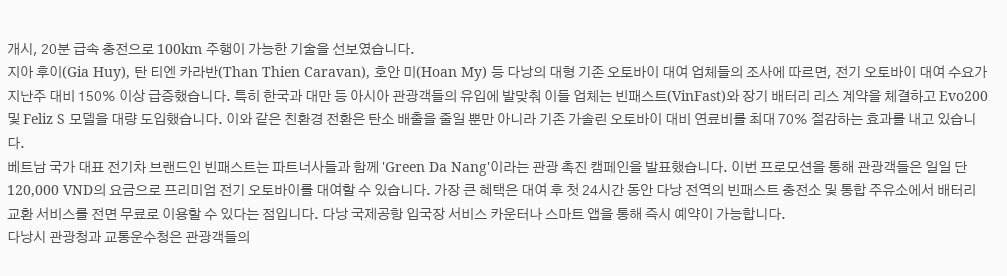개시, 20분 급속 충전으로 100km 주행이 가능한 기술을 선보였습니다.
지아 후이(Gia Huy), 탄 티엔 카라반(Than Thien Caravan), 호안 미(Hoan My) 등 다낭의 대형 기존 오토바이 대여 업체들의 조사에 따르면, 전기 오토바이 대여 수요가 지난주 대비 150% 이상 급증했습니다. 특히 한국과 대만 등 아시아 관광객들의 유입에 발맞춰 이들 업체는 빈패스트(VinFast)와 장기 배터리 리스 계약을 체결하고 Evo200 및 Feliz S 모델을 대량 도입했습니다. 이와 같은 친환경 전환은 탄소 배출을 줄일 뿐만 아니라 기존 가솔린 오토바이 대비 연료비를 최대 70% 절감하는 효과를 내고 있습니다.
베트남 국가 대표 전기차 브랜드인 빈패스트는 파트너사들과 함께 'Green Da Nang'이라는 관광 촉진 캠페인을 발표했습니다. 이번 프로모션을 통해 관광객들은 일일 단 120,000 VND의 요금으로 프리미엄 전기 오토바이를 대여할 수 있습니다. 가장 큰 혜택은 대여 후 첫 24시간 동안 다낭 전역의 빈패스트 충전소 및 통합 주유소에서 배터리 교환 서비스를 전면 무료로 이용할 수 있다는 점입니다. 다낭 국제공항 입국장 서비스 카운터나 스마트 앱을 통해 즉시 예약이 가능합니다.
다낭시 관광청과 교통운수청은 관광객들의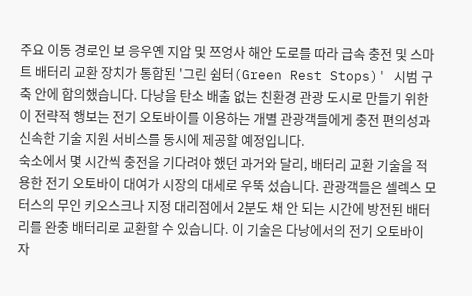주요 이동 경로인 보 응우옌 지압 및 쯔엉사 해안 도로를 따라 급속 충전 및 스마트 배터리 교환 장치가 통합된 '그린 쉼터(Green Rest Stops)' 시범 구축 안에 합의했습니다. 다낭을 탄소 배출 없는 친환경 관광 도시로 만들기 위한 이 전략적 행보는 전기 오토바이를 이용하는 개별 관광객들에게 충전 편의성과 신속한 기술 지원 서비스를 동시에 제공할 예정입니다.
숙소에서 몇 시간씩 충전을 기다려야 했던 과거와 달리, 배터리 교환 기술을 적용한 전기 오토바이 대여가 시장의 대세로 우뚝 섰습니다. 관광객들은 셀렉스 모터스의 무인 키오스크나 지정 대리점에서 2분도 채 안 되는 시간에 방전된 배터리를 완충 배터리로 교환할 수 있습니다. 이 기술은 다낭에서의 전기 오토바이 자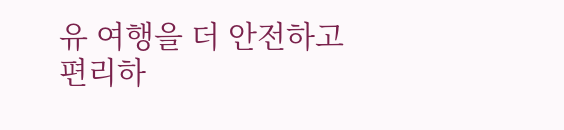유 여행을 더 안전하고 편리하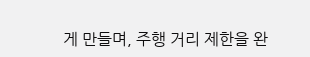게 만들며, 주행 거리 제한을 완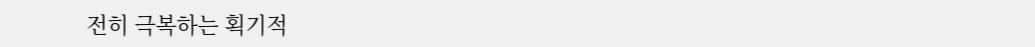전히 극복하는 획기적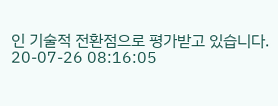인 기술적 전환점으로 평가받고 있습니다.
20-07-26 08:16:05